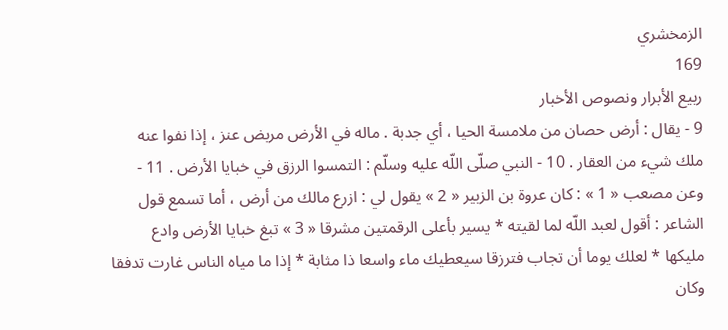الزمخشري
169
ربيع الأبرار ونصوص الأخبار
9 - يقال : أرض حصان من ملامسة الحيا ، أي جدبة . ماله في الأرض مربض عنز ، إذا نفوا عنه ملك شيء من العقار . 10 - النبي صلّى اللّه عليه وسلّم : التمسوا الرزق في خبايا الأرض . 11 - وعن مصعب « 1 » : كان عروة بن الزبير « 2 » يقول لي : ازرع مالك من أرض ، أما تسمع قول الشاعر : أقول لعبد اللّه لما لقيته * يسير بأعلى الرقمتين مشرقا « 3 » تبغ خبايا الأرض وادع مليكها * لعلك يوما أن تجاب فترزقا سيعطيك ماء واسعا ذا مثابة * إذا ما مياه الناس غارت تدفقا وكان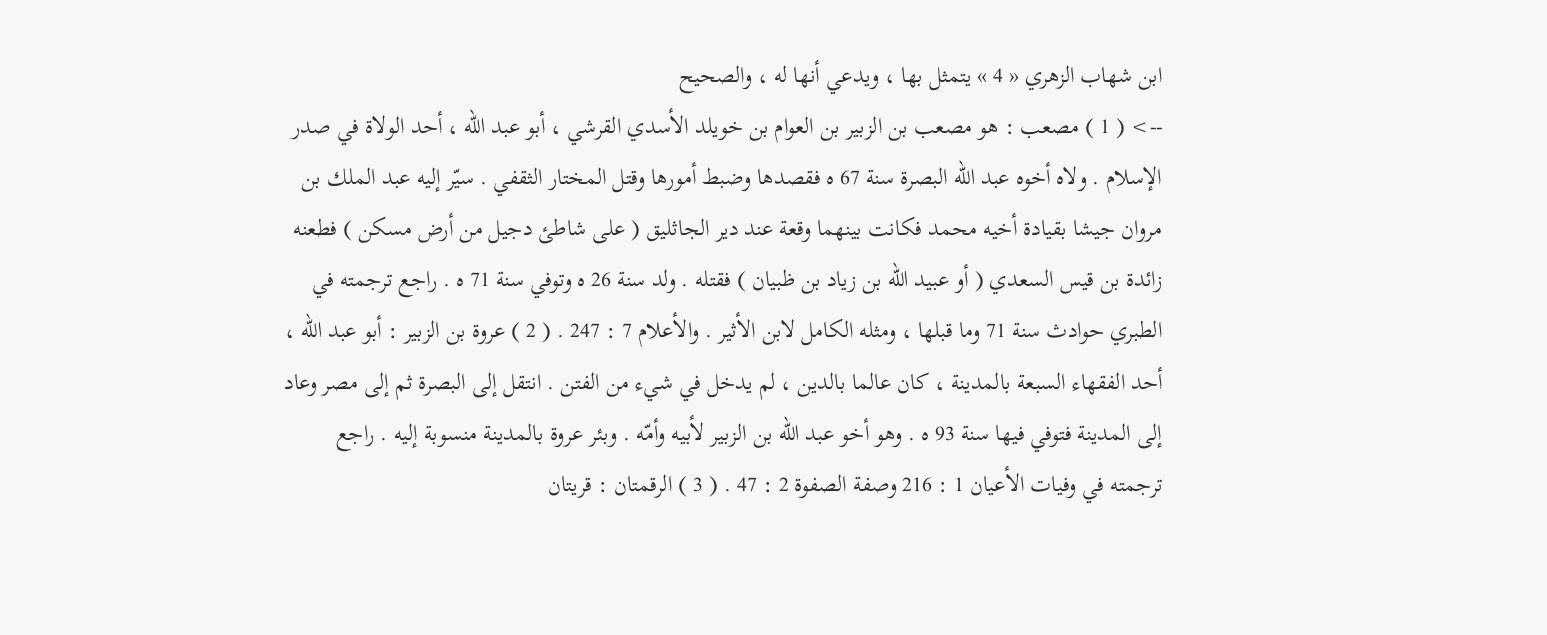ابن شهاب الزهري « 4 » يتمثل بها ، ويدعي أنها له ، والصحيح
--> ( 1 ) مصعب : هو مصعب بن الزبير بن العوام بن خويلد الأسدي القرشي ، أبو عبد اللّه ، أحد الولاة في صدر الإسلام . ولاه أخوه عبد اللّه البصرة سنة 67 ه فقصدها وضبط أمورها وقتل المختار الثقفي . سيّر إليه عبد الملك بن مروان جيشا بقيادة أخيه محمد فكانت بينهما وقعة عند دير الجاثليق ( على شاطئ دجيل من أرض مسكن ) فطعنه زائدة بن قيس السعدي ( أو عبيد اللّه بن زياد بن ظبيان ) فقتله . ولد سنة 26 ه وتوفي سنة 71 ه . راجع ترجمته في الطبري حوادث سنة 71 وما قبلها ، ومثله الكامل لابن الأثير . والأعلام 7 : 247 . ( 2 ) عروة بن الزبير : أبو عبد اللّه ، أحد الفقهاء السبعة بالمدينة ، كان عالما بالدين ، لم يدخل في شيء من الفتن . انتقل إلى البصرة ثم إلى مصر وعاد إلى المدينة فتوفي فيها سنة 93 ه . وهو أخو عبد اللّه بن الزبير لأبيه وأمّه . وبئر عروة بالمدينة منسوبة إليه . راجع ترجمته في وفيات الأعيان 1 : 216 وصفة الصفوة 2 : 47 . ( 3 ) الرقمتان : قريتان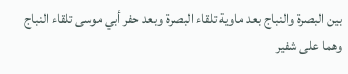بين البصرة والنباج بعد ماوية تلقاء البصرة وبعد حفر أبي موسى تلقاء النباج وهما على شفير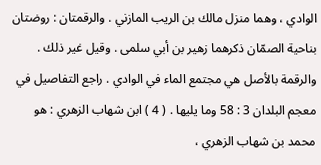الوادي ، وهما منزل مالك بن الريب المازني . والرقمتان : روضتان بناحية الصمّان ذكرهما زهير بن أبي سلمى . وقيل غير ذلك . والرقمة بالأصل هي مجتمع الماء في الوادي . راجع التفاصيل في معجم البلدان 3 : 58 وما يليها . ( 4 ) ابن شهاب الزهري : هو محمد بن شهاب الزهري ،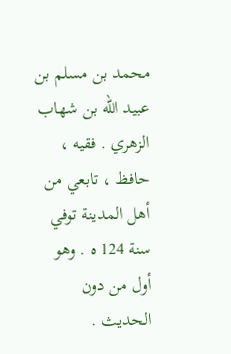محمد بن مسلم بن عبيد اللّه بن شهاب الزهري . فقيه ، حافظ ، تابعي من أهل المدينة توفي سنة 124 ه . وهو أول من دون الحديث .